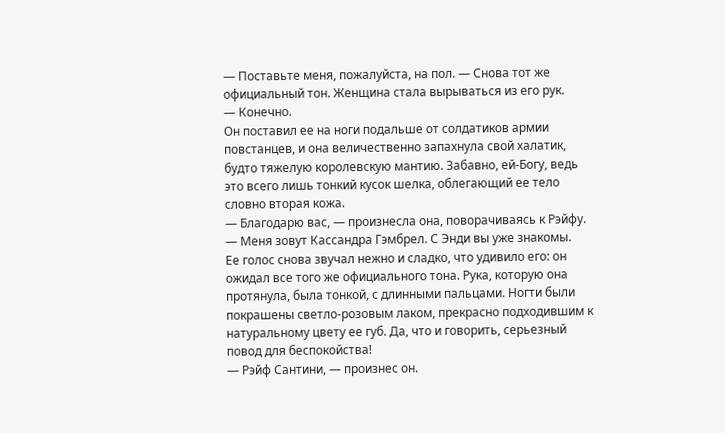— Поставьте меня, пожалуйста, на пол. — Снова тот же официальный тон. Женщина стала вырываться из его рук.
— Конечно.
Он поставил ее на ноги подальше от солдатиков армии повстанцев, и она величественно запахнула свой халатик, будто тяжелую королевскую мантию. Забавно, ей-Богу, ведь это всего лишь тонкий кусок шелка, облегающий ее тело словно вторая кожа.
— Благодарю вас, — произнесла она, поворачиваясь к Рэйфу. — Меня зовут Кассандра Гэмбрел. С Энди вы уже знакомы.
Ее голос снова звучал нежно и сладко, что удивило его: он ожидал все того же официального тона. Рука, которую она протянула, была тонкой, с длинными пальцами. Ногти были покрашены светло-розовым лаком, прекрасно подходившим к натуральному цвету ее губ. Да, что и говорить, серьезный повод для беспокойства!
— Рэйф Сантини, — произнес он.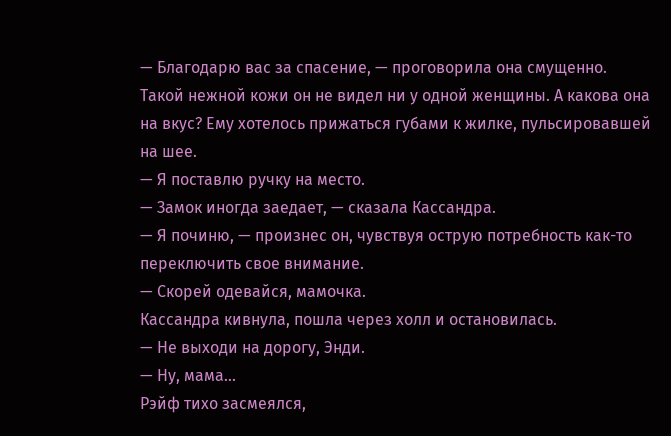— Благодарю вас за спасение, — проговорила она смущенно.
Такой нежной кожи он не видел ни у одной женщины. А какова она на вкус? Ему хотелось прижаться губами к жилке, пульсировавшей на шее.
— Я поставлю ручку на место.
— Замок иногда заедает, — сказала Кассандра.
— Я починю, — произнес он, чувствуя острую потребность как-то переключить свое внимание.
— Скорей одевайся, мамочка.
Кассандра кивнула, пошла через холл и остановилась.
— Не выходи на дорогу, Энди.
— Ну, мама...
Рэйф тихо засмеялся,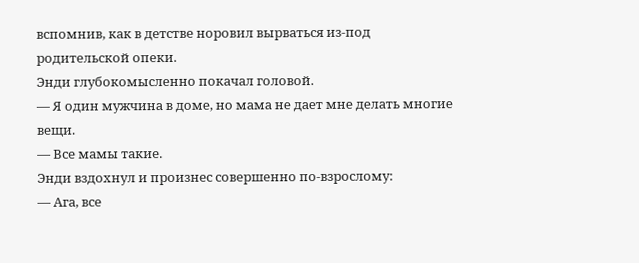вспомнив, как в детстве норовил вырваться из-под родительской опеки.
Энди глубокомысленно покачал головой.
— Я один мужчина в доме, но мама не дает мне делать многие вещи.
— Все мамы такие.
Энди вздохнул и произнес совершенно по-взрослому:
— Ага, все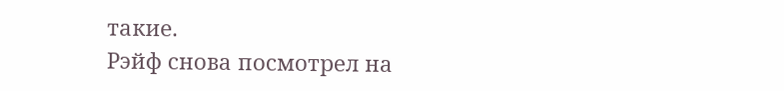такие.
Рэйф снова посмотрел на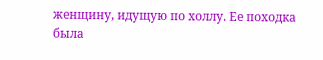женщину, идущую по холлу. Ее походка была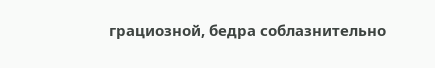грациозной, бедра соблазнительно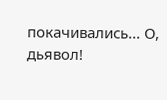покачивались... О, дьявол!